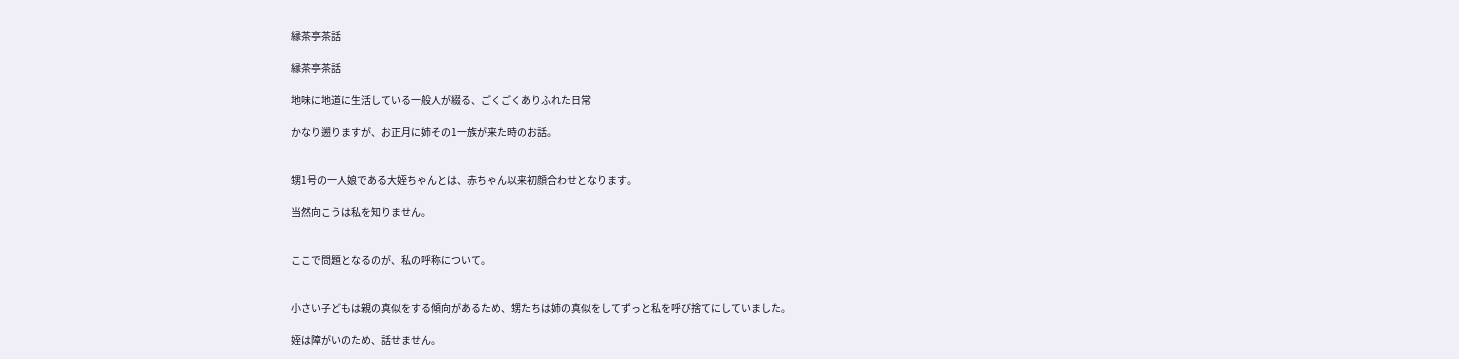縁茶亭茶話

縁茶亭茶話

地味に地道に生活している一般人が綴る、ごくごくありふれた日常

かなり遡りますが、お正月に姉その1一族が来た時のお話。


甥1号の一人娘である大姪ちゃんとは、赤ちゃん以来初顔合わせとなります。

当然向こうは私を知りません。


ここで問題となるのが、私の呼称について。


小さい子どもは親の真似をする傾向があるため、甥たちは姉の真似をしてずっと私を呼び捨てにしていました。

姪は障がいのため、話せません。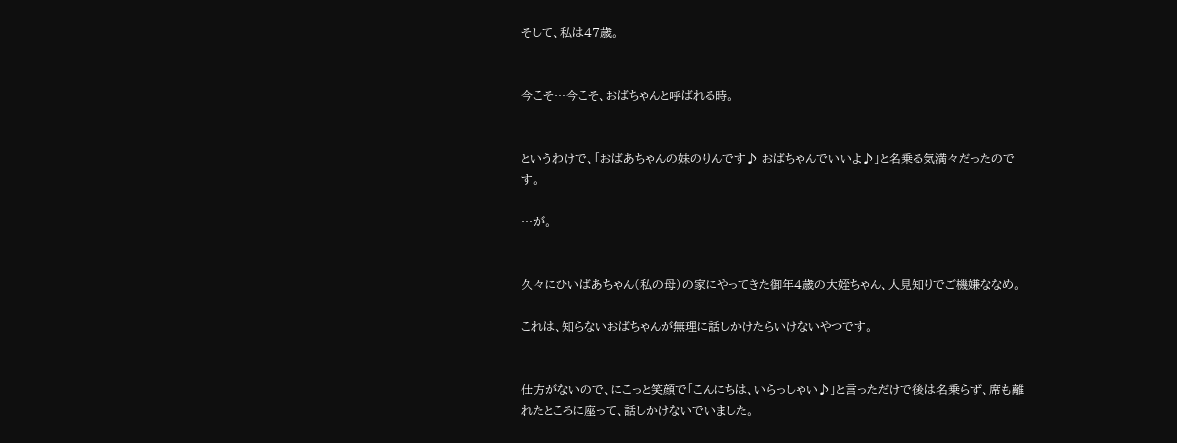そして、私は47歳。


今こそ…今こそ、おばちゃんと呼ばれる時。


というわけで、「おばあちゃんの妹のりんです♪ おばちゃんでいいよ♪」と名乗る気満々だったのです。

…が。


久々にひいばあちゃん(私の母)の家にやってきた御年4歳の大姪ちゃん、人見知りでご機嫌ななめ。

これは、知らないおばちゃんが無理に話しかけたらいけないやつです。


仕方がないので、にこっと笑顔で「こんにちは、いらっしゃい♪」と言っただけで後は名乗らず、席も離れたところに座って、話しかけないでいました。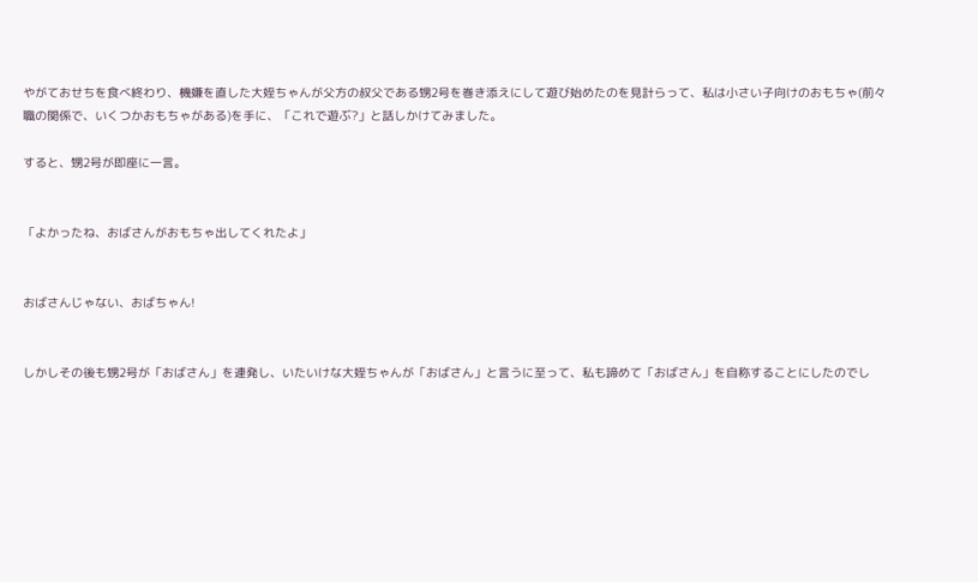やがておせちを食べ終わり、機嫌を直した大姪ちゃんが父方の叔父である甥2号を巻き添えにして遊び始めたのを見計らって、私は小さい子向けのおもちゃ(前々職の関係で、いくつかおもちゃがある)を手に、「これで遊ぶ?」と話しかけてみました。

すると、甥2号が即座に一言。


「よかったね、おばさんがおもちゃ出してくれたよ」


おばさんじゃない、おばちゃん!


しかしその後も甥2号が「おばさん」を連発し、いたいけな大姪ちゃんが「おばさん」と言うに至って、私も諦めて「おばさん」を自称することにしたのでし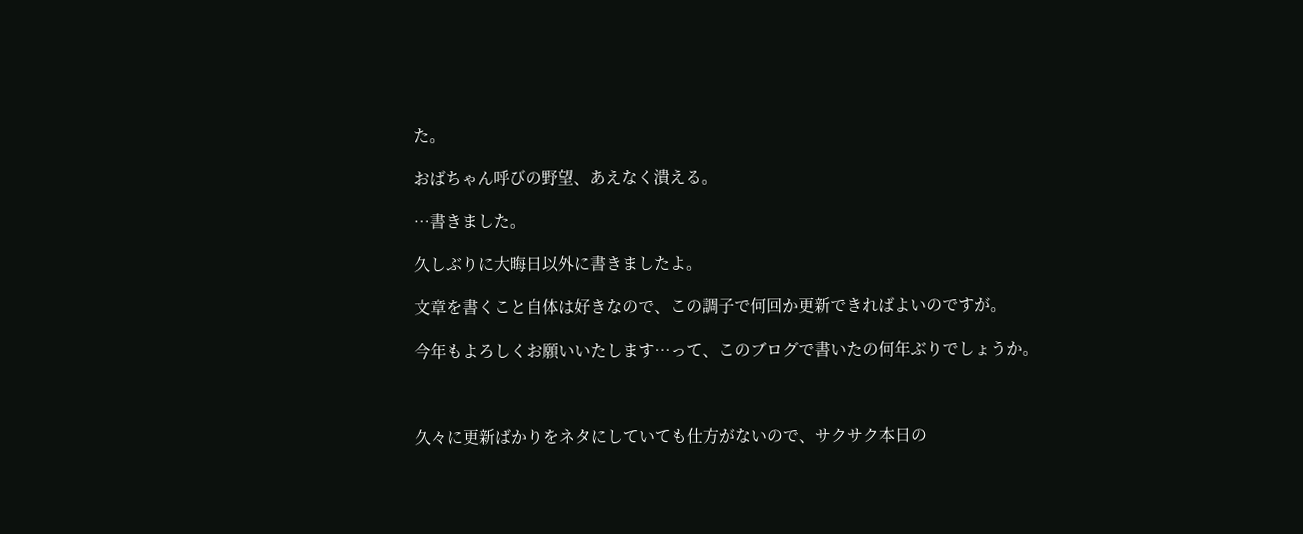た。

おばちゃん呼びの野望、あえなく潰える。

…書きました。

久しぶりに大晦日以外に書きましたよ。

文章を書くこと自体は好きなので、この調子で何回か更新できればよいのですが。

今年もよろしくお願いいたします…って、このブログで書いたの何年ぶりでしょうか。



久々に更新ばかりをネタにしていても仕方がないので、サクサク本日の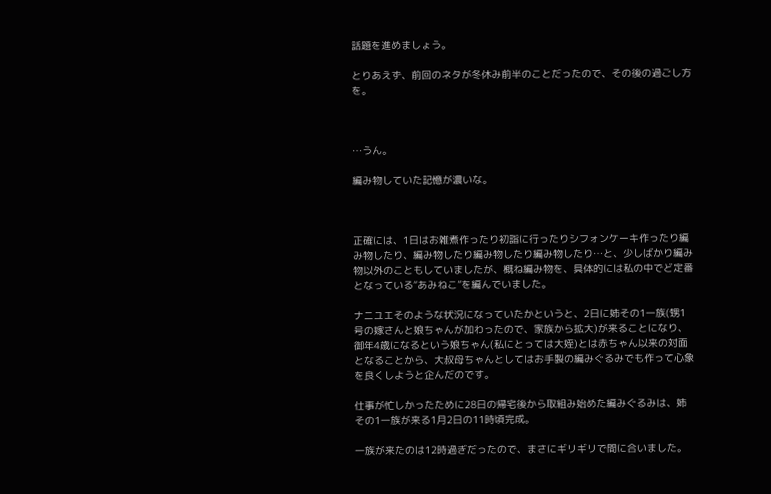話題を進めましょう。

とりあえず、前回のネタが冬休み前半のことだったので、その後の過ごし方を。



…うん。

編み物していた記憶が濃いな。



正確には、1日はお雑煮作ったり初詣に行ったりシフォンケーキ作ったり編み物したり、編み物したり編み物したり編み物したり…と、少しばかり編み物以外のこともしていましたが、概ね編み物を、具体的には私の中でど定番となっている“あみねこ”を編んでいました。

ナニユエそのような状況になっていたかというと、2日に姉その1一族(甥1号の嫁さんと娘ちゃんが加わったので、家族から拡大)が来ることになり、御年4歳になるという娘ちゃん(私にとっては大姪)とは赤ちゃん以来の対面となることから、大叔母ちゃんとしてはお手製の編みぐるみでも作って心象を良くしようと企んだのです。

仕事が忙しかったために28日の帰宅後から取組み始めた編みぐるみは、姉その1一族が来る1月2日の11時頃完成。

一族が来たのは12時過ぎだったので、まさにギリギリで間に合いました。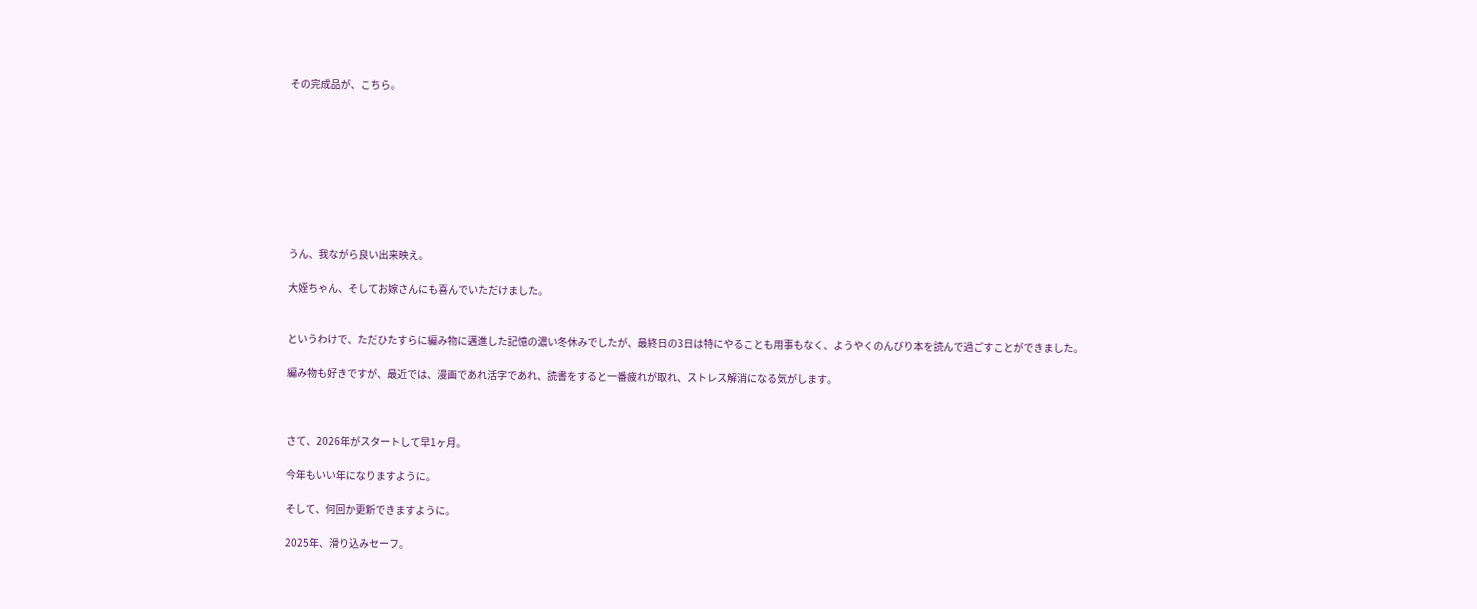その完成品が、こちら。









うん、我ながら良い出来映え。

大姪ちゃん、そしてお嫁さんにも喜んでいただけました。


というわけで、ただひたすらに編み物に邁進した記憶の濃い冬休みでしたが、最終日の3日は特にやることも用事もなく、ようやくのんびり本を読んで過ごすことができました。

編み物も好きですが、最近では、漫画であれ活字であれ、読書をすると一番疲れが取れ、ストレス解消になる気がします。



さて、2026年がスタートして早1ヶ月。

今年もいい年になりますように。

そして、何回か更新できますように。

2025年、滑り込みセーフ。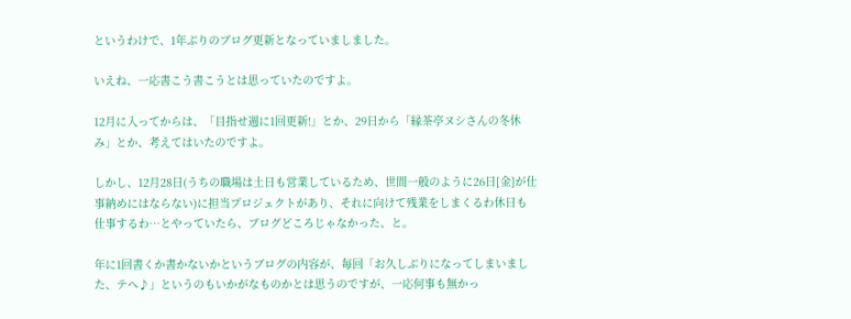というわけで、1年ぶりのブログ更新となっていましました。

いえね、一応書こう書こうとは思っていたのですよ。

12月に入ってからは、「目指せ週に1回更新!」とか、29日から「縁茶亭ヌシさんの冬休み」とか、考えてはいたのですよ。

しかし、12月28日(うちの職場は土日も営業しているため、世間一般のように26日[金]が仕事納めにはならない)に担当プロジェクトがあり、それに向けて残業をしまくるわ休日も仕事するわ…とやっていたら、ブログどころじゃなかった、と。

年に1回書くか書かないかというブログの内容が、毎回「お久しぶりになってしまいました、テヘ♪」というのもいかがなものかとは思うのですが、一応何事も無かっ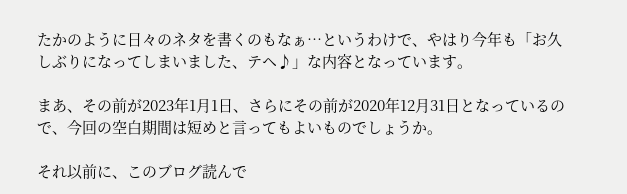たかのように日々のネタを書くのもなぁ…というわけで、やはり今年も「お久しぶりになってしまいました、テヘ♪」な内容となっています。

まあ、その前が2023年1月1日、さらにその前が2020年12月31日となっているので、今回の空白期間は短めと言ってもよいものでしょうか。

それ以前に、このブログ読んで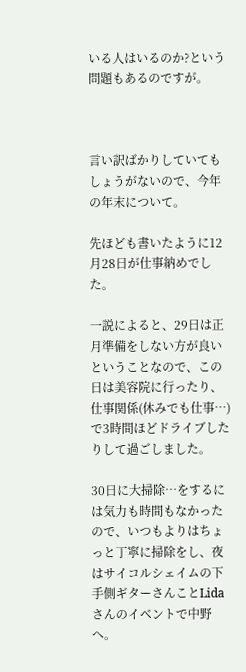いる人はいるのか?という問題もあるのですが。



言い訳ばかりしていてもしょうがないので、今年の年末について。

先ほども書いたように12月28日が仕事納めでした。

一説によると、29日は正月準備をしない方が良いということなので、この日は美容院に行ったり、仕事関係(休みでも仕事…)で3時間ほどドライブしたりして過ごしました。

30日に大掃除…をするには気力も時間もなかったので、いつもよりはちょっと丁寧に掃除をし、夜はサイコルシェイムの下手側ギターさんことLidaさんのイベントで中野へ。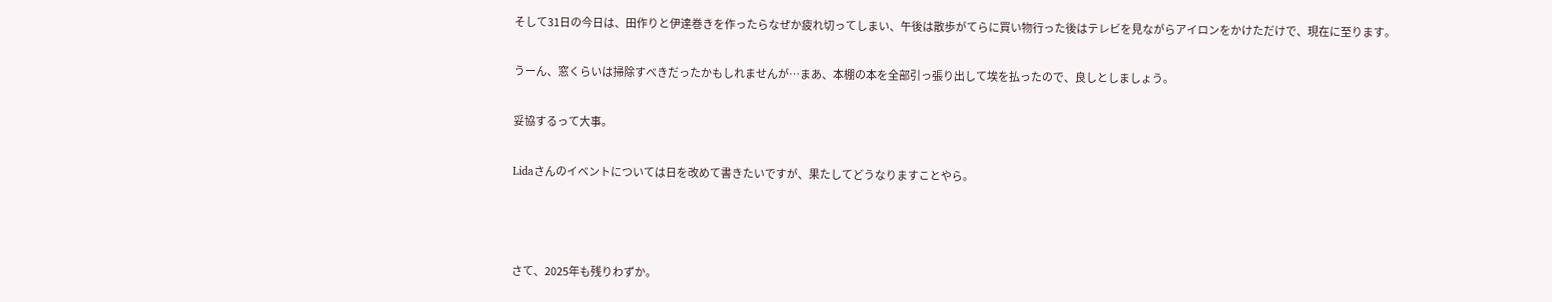そして31日の今日は、田作りと伊達巻きを作ったらなぜか疲れ切ってしまい、午後は散歩がてらに買い物行った後はテレビを見ながらアイロンをかけただけで、現在に至ります。

うーん、窓くらいは掃除すべきだったかもしれませんが…まあ、本棚の本を全部引っ張り出して埃を払ったので、良しとしましょう。

妥協するって大事。

Lidaさんのイベントについては日を改めて書きたいですが、果たしてどうなりますことやら。



さて、2025年も残りわずか。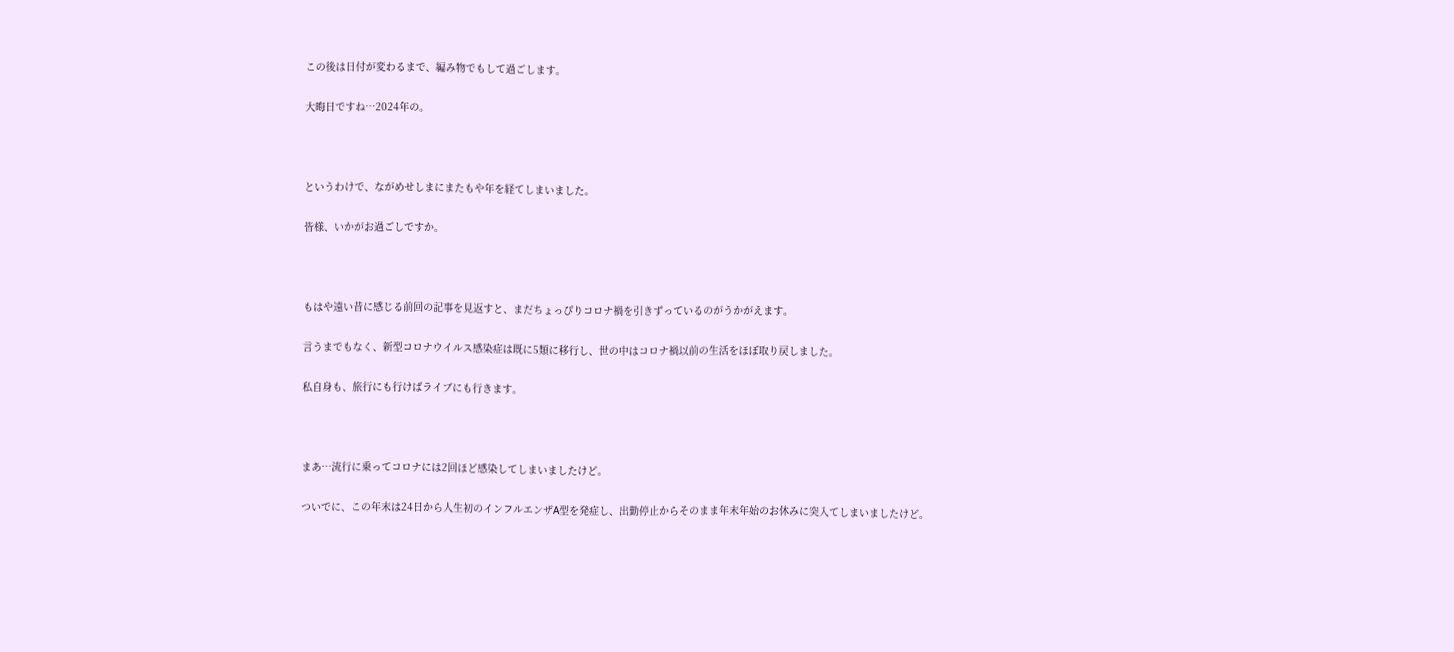この後は日付が変わるまで、編み物でもして過ごします。

大晦日ですね…2024年の。



というわけで、ながめせしまにまたもや年を経てしまいました。

皆様、いかがお過ごしですか。



もはや遠い昔に感じる前回の記事を見返すと、まだちょっぴりコロナ禍を引きずっているのがうかがえます。

言うまでもなく、新型コロナウイルス感染症は既に5類に移行し、世の中はコロナ禍以前の生活をほぼ取り戻しました。

私自身も、旅行にも行けばライブにも行きます。



まあ…流行に乗ってコロナには2回ほど感染してしまいましたけど。

ついでに、この年末は24日から人生初のインフルエンザA型を発症し、出勤停止からそのまま年末年始のお休みに突入てしまいましたけど。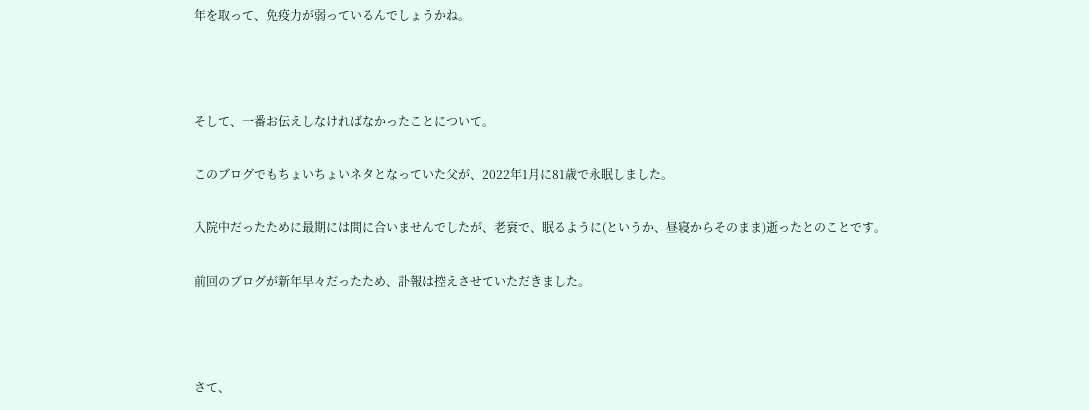年を取って、免疫力が弱っているんでしょうかね。



そして、一番お伝えしなければなかったことについて。

このブログでもちょいちょいネタとなっていた父が、2022年1月に81歳で永眠しました。

入院中だったために最期には間に合いませんでしたが、老衰で、眠るように(というか、昼寝からそのまま)逝ったとのことです。

前回のブログが新年早々だったため、訃報は控えさせていただきました。



さて、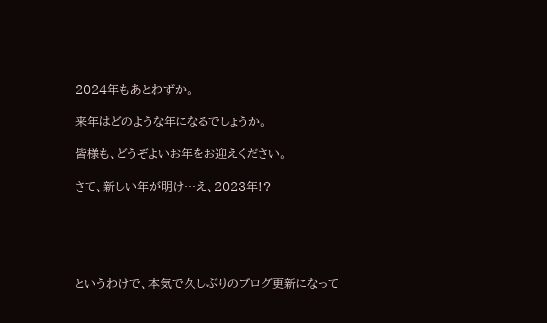2024年もあとわずか。

来年はどのような年になるでしょうか。

皆様も、どうぞよいお年をお迎えください。

さて、新しい年が明け…え、2023年!?





というわけで、本気で久しぶりのブログ更新になって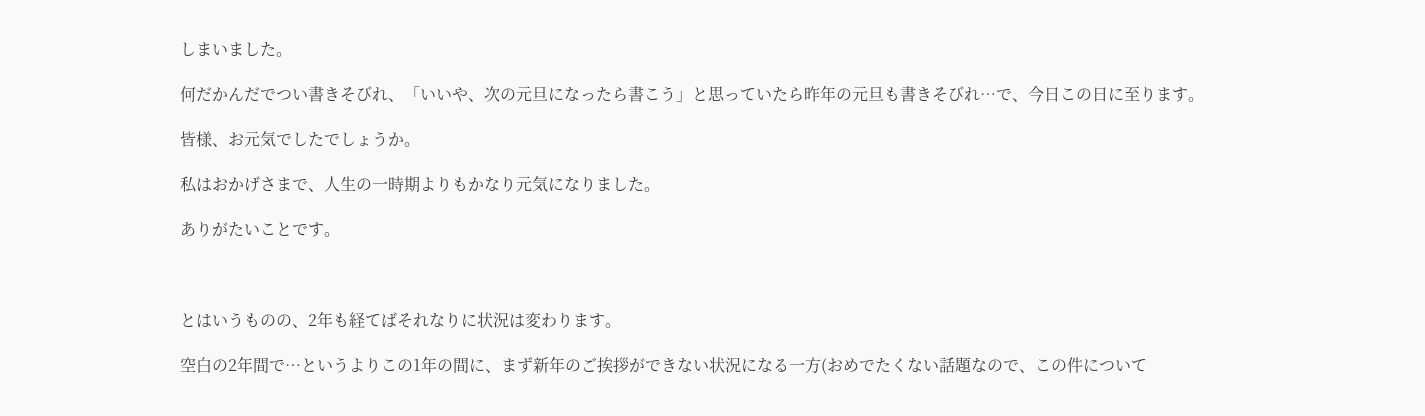しまいました。

何だかんだでつい書きそびれ、「いいや、次の元旦になったら書こう」と思っていたら昨年の元旦も書きそびれ…で、今日この日に至ります。

皆様、お元気でしたでしょうか。

私はおかげさまで、人生の一時期よりもかなり元気になりました。

ありがたいことです。



とはいうものの、2年も経てばそれなりに状況は変わります。

空白の2年間で…というよりこの1年の間に、まず新年のご挨拶ができない状況になる一方(おめでたくない話題なので、この件について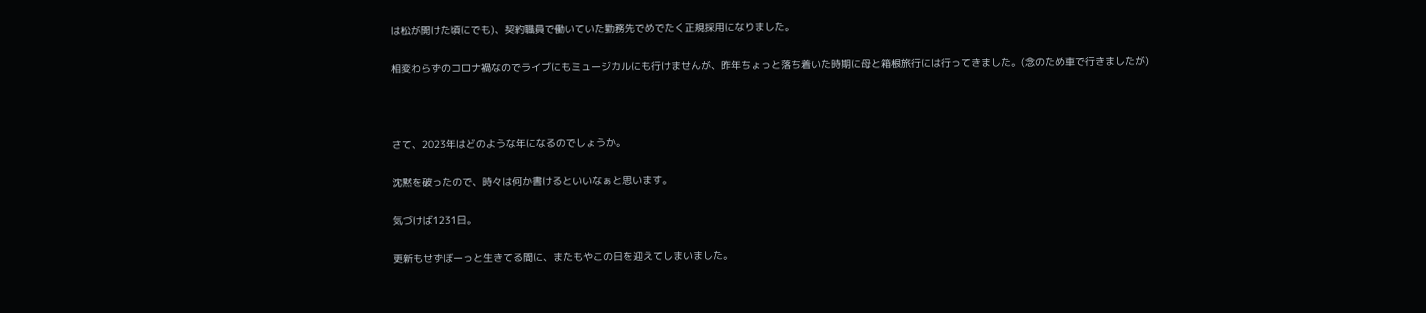は松が開けた頃にでも)、契約職員で働いていた勤務先でめでたく正規採用になりました。

相変わらずのコロナ禍なのでライブにもミュージカルにも行けませんが、昨年ちょっと落ち着いた時期に母と箱根旅行には行ってきました。(念のため車で行きましたが)



さて、2023年はどのような年になるのでしょうか。

沈黙を破ったので、時々は何か書けるといいなぁと思います。

気づけば1231日。

更新もせずぼーっと生きてる間に、またもやこの日を迎えてしまいました。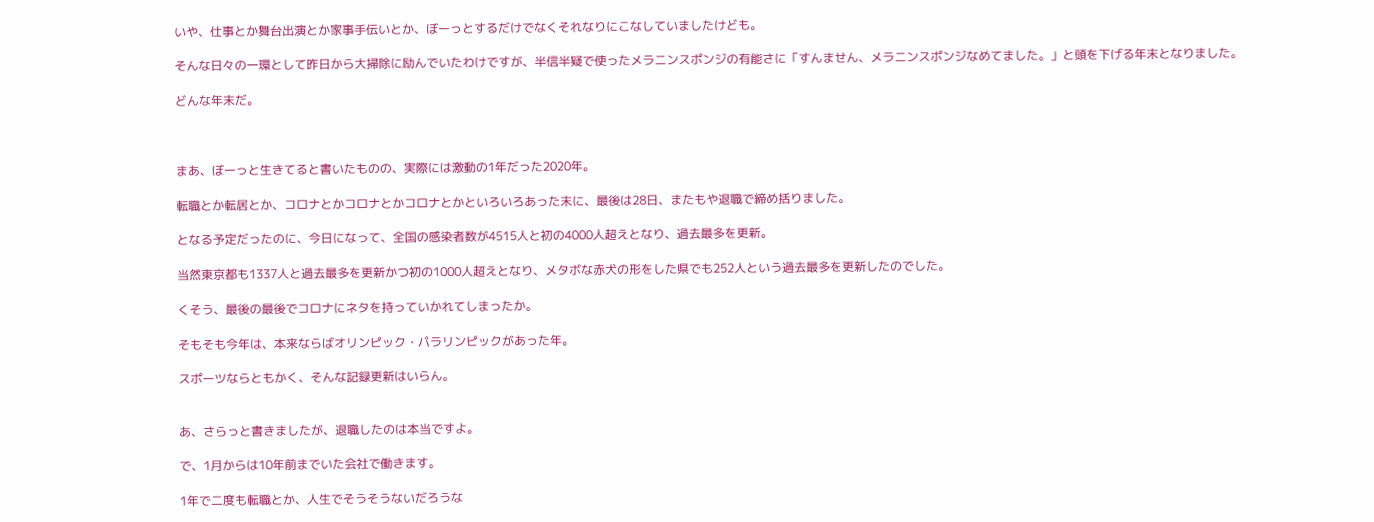いや、仕事とか舞台出演とか家事手伝いとか、ぼーっとするだけでなくそれなりにこなしていましたけども。

そんな日々の一環として昨日から大掃除に励んでいたわけですが、半信半疑で使ったメラニンスポンジの有能さに「すんません、メラニンスポンジなめてました。」と頭を下げる年末となりました。

どんな年末だ。



まあ、ぼーっと生きてると書いたものの、実際には激動の1年だった2020年。

転職とか転居とか、コロナとかコロナとかコロナとかといろいろあった末に、最後は28日、またもや退職で締め括りました。

となる予定だったのに、今日になって、全国の感染者数が4515人と初の4000人超えとなり、過去最多を更新。

当然東京都も1337人と過去最多を更新かつ初の1000人超えとなり、メタボな赤犬の形をした県でも252人という過去最多を更新したのでした。

くそう、最後の最後でコロナにネタを持っていかれてしまったか。

そもそも今年は、本来ならばオリンピック・パラリンピックがあった年。

スポーツならともかく、そんな記録更新はいらん。


あ、さらっと書きましたが、退職したのは本当ですよ。

で、1月からは10年前までいた会社で働きます。

1年で二度も転職とか、人生でそうそうないだろうな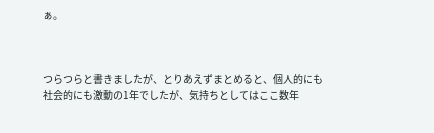ぁ。



つらつらと書きましたが、とりあえずまとめると、個人的にも社会的にも激動の1年でしたが、気持ちとしてはここ数年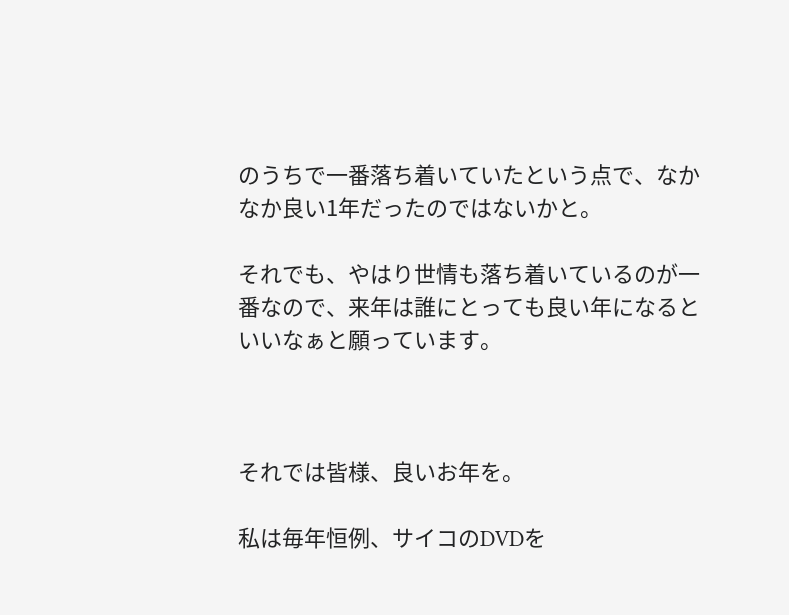のうちで一番落ち着いていたという点で、なかなか良い1年だったのではないかと。

それでも、やはり世情も落ち着いているのが一番なので、来年は誰にとっても良い年になるといいなぁと願っています。



それでは皆様、良いお年を。

私は毎年恒例、サイコのDVDを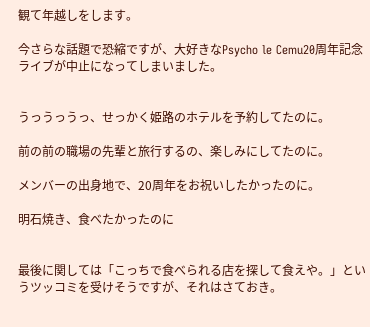観て年越しをします。

今さらな話題で恐縮ですが、大好きなPsycho le Cemu20周年記念ライブが中止になってしまいました。


うっうっうっ、せっかく姫路のホテルを予約してたのに。

前の前の職場の先輩と旅行するの、楽しみにしてたのに。

メンバーの出身地で、20周年をお祝いしたかったのに。

明石焼き、食べたかったのに


最後に関しては「こっちで食べられる店を探して食えや。」というツッコミを受けそうですが、それはさておき。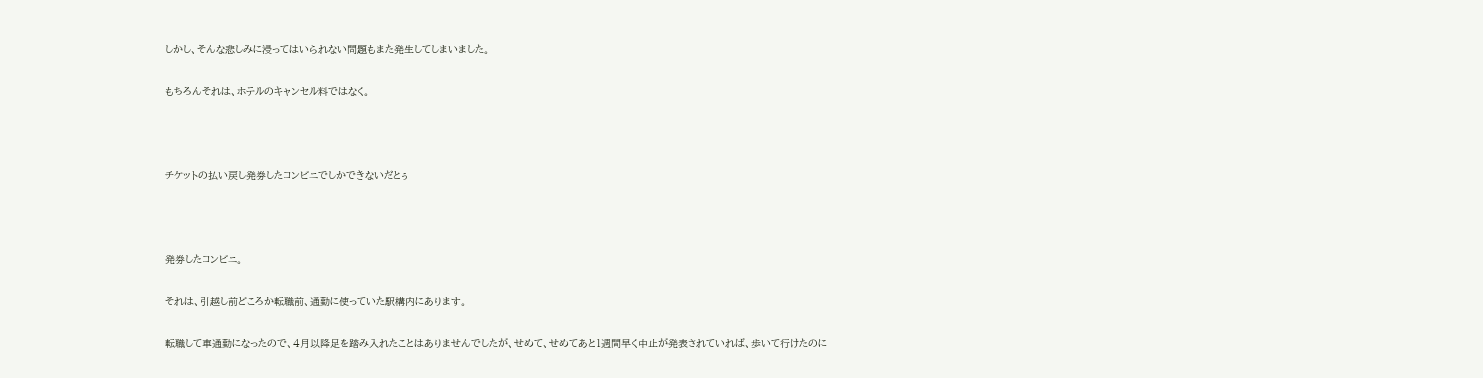しかし、そんな悲しみに浸ってはいられない問題もまた発生してしまいました。

もちろんそれは、ホテルのキャンセル料ではなく。



チケットの払い戻し発券したコンビニでしかできないだとぅ



発券したコンビニ。

それは、引越し前どころか転職前、通勤に使っていた駅構内にあります。

転職して車通勤になったので、4月以降足を踏み入れたことはありませんでしたが、せめて、せめてあと1週間早く中止が発表されていれば、歩いて行けたのに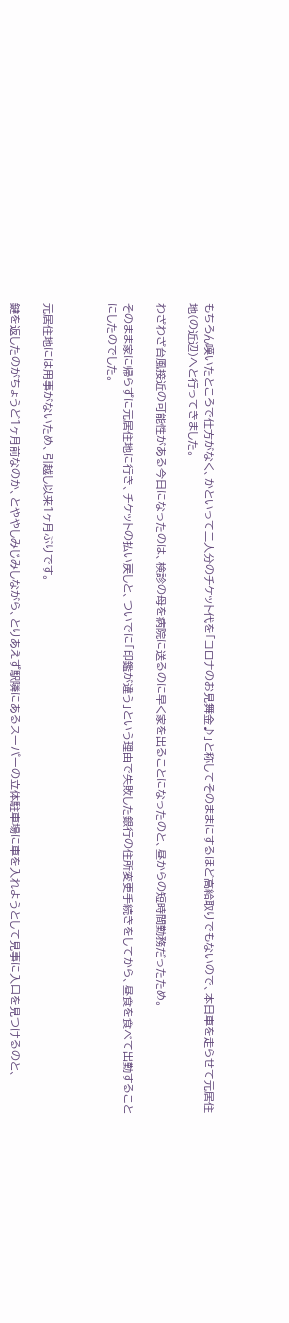もちろん嘆いたところで仕方がなく、かといって二人分のチケット代を「コロナのお見舞金♪」と称してそのままにするほど高給取りでもないので、本日車を走らせて元居住地(の近辺)へと行ってきました。

わざわざ台風接近の可能性がある今日になったのは、検診の母を病院に送るのに早く家を出ることになったのと、昼からの短時間勤務だったため。

そのまま家に帰らずに元居住地に行き、チケットの払い戻しと、ついでに「印鑑が違う」という理由で失敗した銀行の住所変更手続きをしてから、昼食を食べて出勤することにしたのでした。



元居住地には用事がないため、引越し以来1ヶ月ぶりです。

鍵を返したのがちょうど1ヶ月前なのか、とややしみじみしながら、とりあえず駅隣にあるスーパーの立体駐車場に車を入れようとして見事に入口を見つけるのと、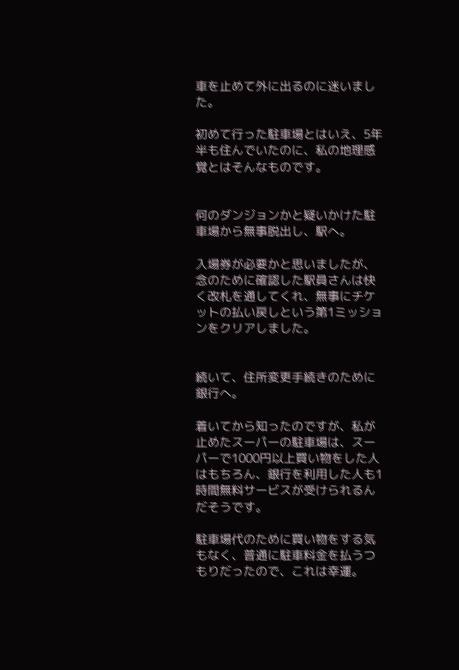車を止めて外に出るのに迷いました。

初めて行った駐車場とはいえ、5年半も住んでいたのに、私の地理感覚とはそんなものです。


何のダンジョンかと疑いかけた駐車場から無事脱出し、駅へ。

入場券が必要かと思いましたが、念のために確認した駅員さんは快く改札を通してくれ、無事にチケットの払い戻しという第1ミッションをクリアしました。


続いて、住所変更手続きのために銀行へ。

着いてから知ったのですが、私が止めたスーパーの駐車場は、スーパーで1000円以上買い物をした人はもちろん、銀行を利用した人も1時間無料サービスが受けられるんだそうです。

駐車場代のために買い物をする気もなく、普通に駐車料金を払うつもりだったので、これは幸運。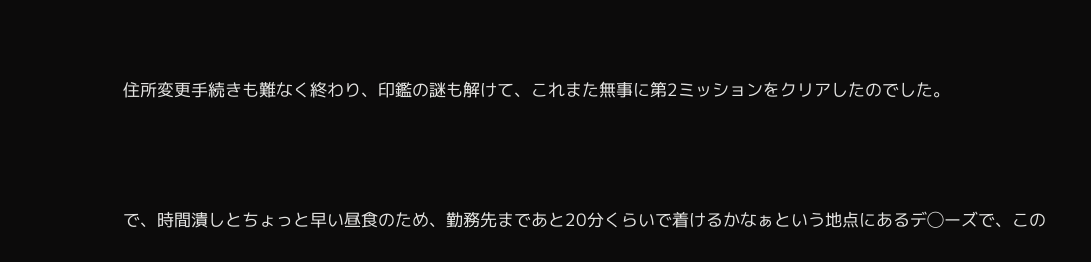住所変更手続きも難なく終わり、印鑑の謎も解けて、これまた無事に第2ミッションをクリアしたのでした。



で、時間潰しとちょっと早い昼食のため、勤務先まであと20分くらいで着けるかなぁという地点にあるデ◯ーズで、この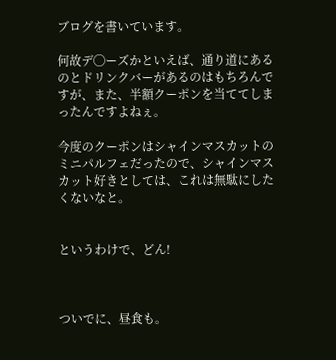ブログを書いています。

何故デ◯ーズかといえば、通り道にあるのとドリンクバーがあるのはもちろんですが、また、半額クーポンを当ててしまったんですよねぇ。

今度のクーポンはシャインマスカットのミニパルフェだったので、シャインマスカット好きとしては、これは無駄にしたくないなと。


というわけで、どん!



ついでに、昼食も。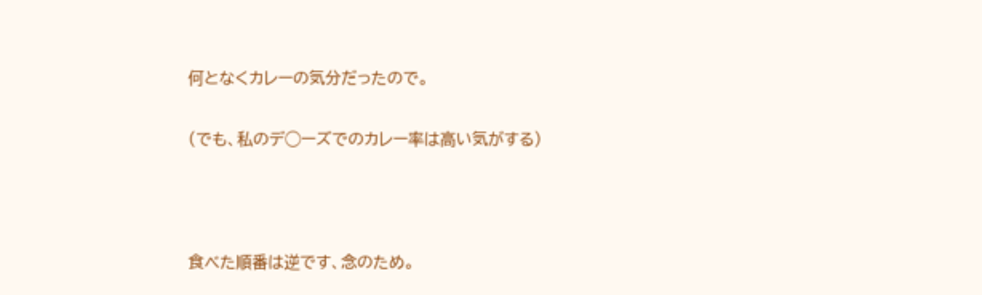何となくカレーの気分だったので。

(でも、私のデ◯ーズでのカレー率は高い気がする)



食べた順番は逆です、念のため。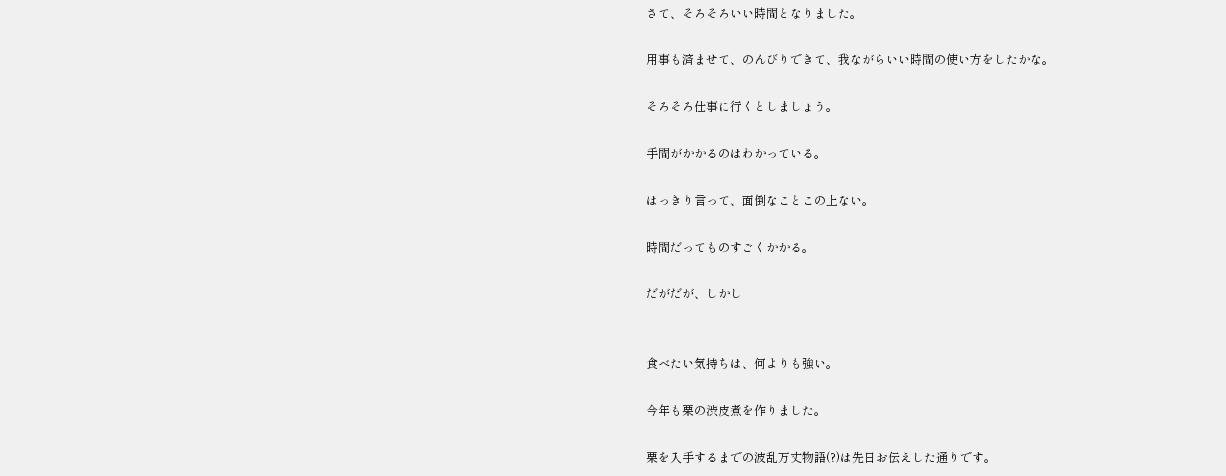さて、そろそろいい時間となりました。

用事も済ませて、のんびりできて、我ながらいい時間の使い方をしたかな。

そろそろ仕事に行くとしましょう。

手間がかかるのはわかっている。

はっきり言って、面倒なことこの上ない。

時間だってものすごくかかる。

だがだが、しかし


食べたい気持ちは、何よりも強い。

今年も栗の渋皮煮を作りました。

栗を入手するまでの波乱万丈物語(?)は先日お伝えした通りです。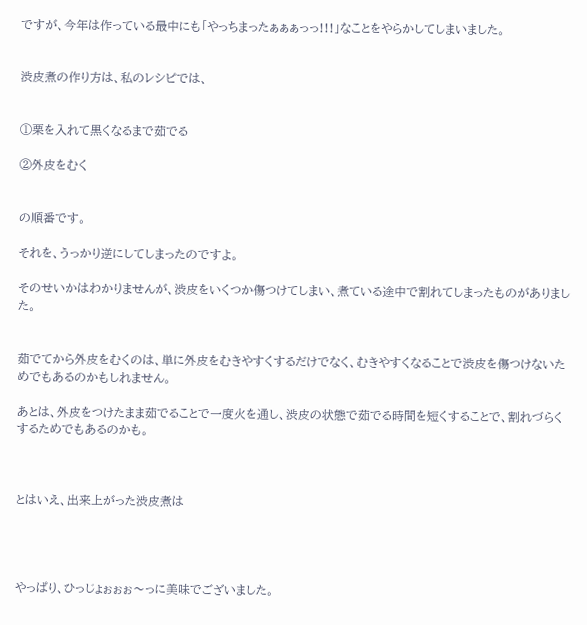ですが、今年は作っている最中にも「やっちまったぁぁぁっっ!!!」なことをやらかしてしまいました。


渋皮煮の作り方は、私のレシピでは、


①栗を入れて黒くなるまで茹でる

②外皮をむく


の順番です。

それを、うっかり逆にしてしまったのですよ。

そのせいかはわかりませんが、渋皮をいくつか傷つけてしまい、煮ている途中で割れてしまったものがありました。


茹でてから外皮をむくのは、単に外皮をむきやすくするだけでなく、むきやすくなることで渋皮を傷つけないためでもあるのかもしれません。

あとは、外皮をつけたまま茹でることで一度火を通し、渋皮の状態で茹でる時間を短くすることで、割れづらくするためでもあるのかも。



とはいえ、出来上がった渋皮煮は




やっぱり、ひっじょぉぉぉ〜っに美味でございました。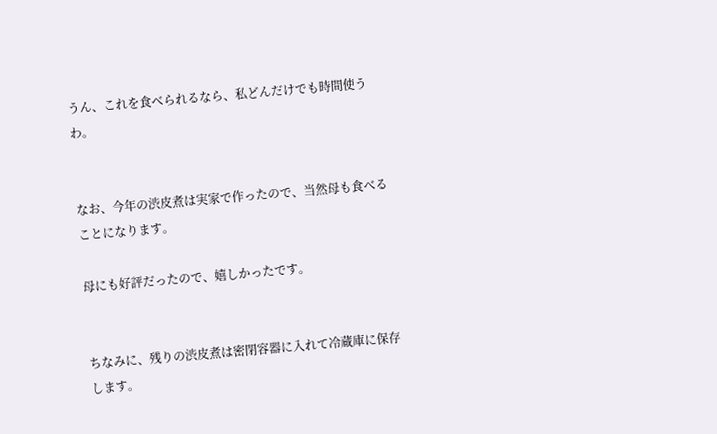うん、これを食べられるなら、私どんだけでも時間使うわ。


なお、今年の渋皮煮は実家で作ったので、当然母も食べることになります。

母にも好評だったので、嬉しかったです。


ちなみに、残りの渋皮煮は密閉容器に入れて冷蔵庫に保存します。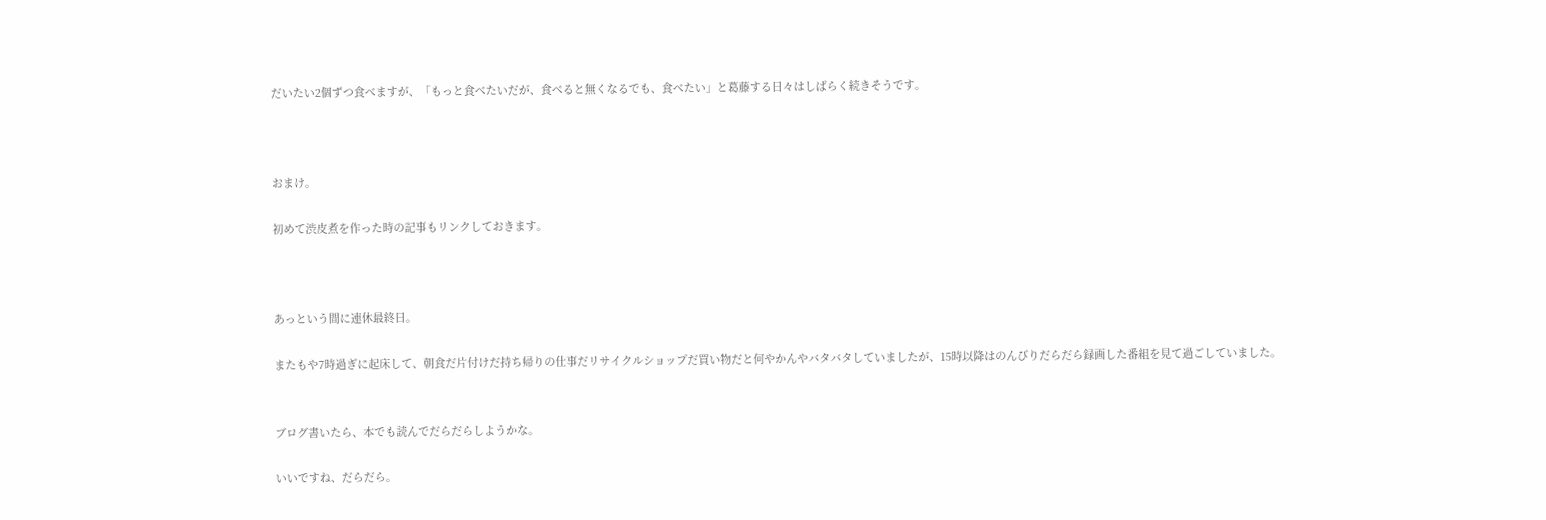だいたい2個ずつ食べますが、「もっと食べたいだが、食べると無くなるでも、食べたい」と葛藤する日々はしばらく続きそうです。



おまけ。

初めて渋皮煮を作った時の記事もリンクしておきます。



あっという間に連休最終日。

またもや7時過ぎに起床して、朝食だ片付けだ持ち帰りの仕事だリサイクルショップだ買い物だと何やかんやバタバタしていましたが、15時以降はのんびりだらだら録画した番組を見て過ごしていました。


ブログ書いたら、本でも読んでだらだらしようかな。

いいですね、だらだら。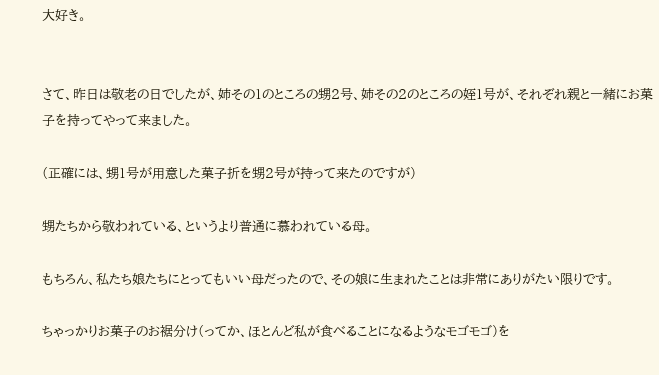大好き。


さて、昨日は敬老の日でしたが、姉その1のところの甥2号、姉その2のところの姪1号が、それぞれ親と一緒にお菓子を持ってやって来ました。

(正確には、甥1号が用意した菓子折を甥2号が持って来たのですが)

甥たちから敬われている、というより普通に慕われている母。

もちろん、私たち娘たちにとってもいい母だったので、その娘に生まれたことは非常にありがたい限りです。

ちゃっかりお菓子のお裾分け(ってか、ほとんど私が食べることになるようなモゴモゴ)を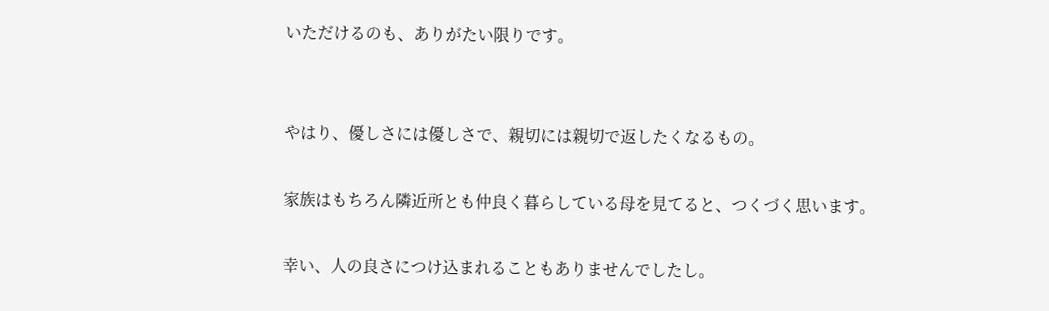いただけるのも、ありがたい限りです。


やはり、優しさには優しさで、親切には親切で返したくなるもの。

家族はもちろん隣近所とも仲良く暮らしている母を見てると、つくづく思います。

幸い、人の良さにつけ込まれることもありませんでしたし。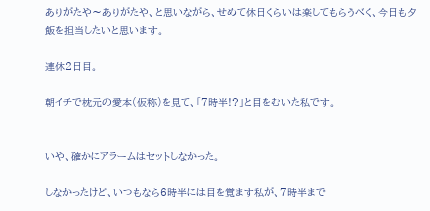ありがたや〜ありがたや、と思いながら、せめて休日くらいは楽してもらうべく、今日も夕飯を担当したいと思います。

連休2日目。

朝イチで枕元の愛本(仮称)を見て、「7時半!?」と目をむいた私です。


いや、確かにアラームはセットしなかった。

しなかったけど、いつもなら6時半には目を覚ます私が、7時半まで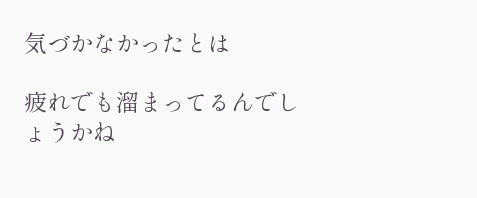気づかなかったとは

疲れでも溜まってるんでしょうかね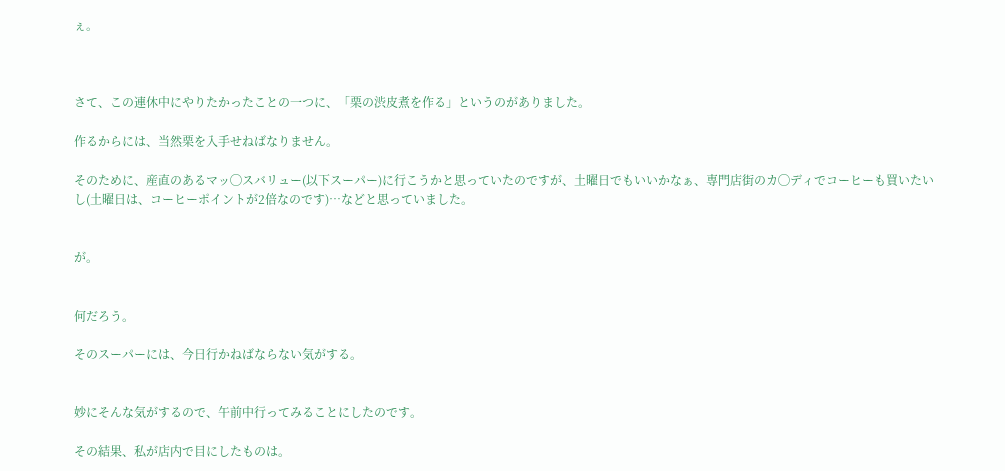ぇ。



さて、この連休中にやりたかったことの一つに、「栗の渋皮煮を作る」というのがありました。

作るからには、当然栗を入手せねばなりません。

そのために、産直のあるマッ◯スバリュー(以下スーパー)に行こうかと思っていたのですが、土曜日でもいいかなぁ、専門店街のカ◯ディでコーヒーも買いたいし(土曜日は、コーヒーポイントが2倍なのです)…などと思っていました。


が。


何だろう。

そのスーパーには、今日行かねばならない気がする。


妙にそんな気がするので、午前中行ってみることにしたのです。

その結果、私が店内で目にしたものは。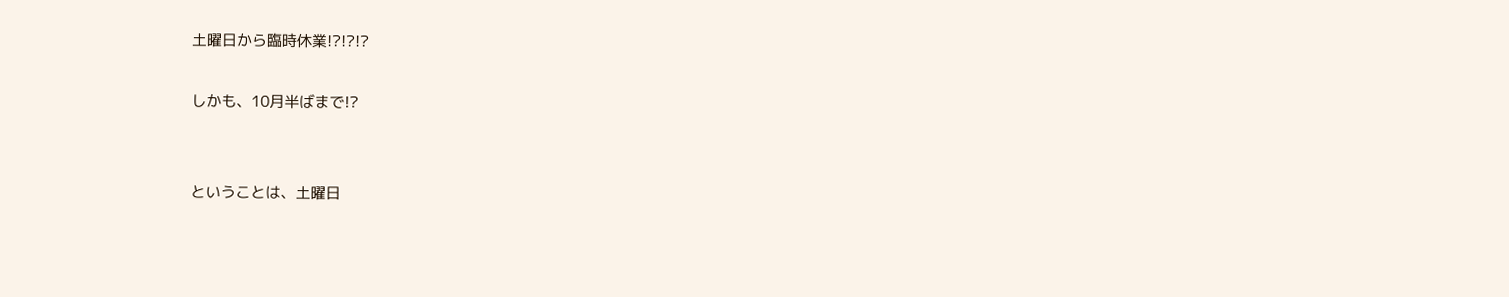土曜日から臨時休業!?!?!?

しかも、10月半ばまで!?


ということは、土曜日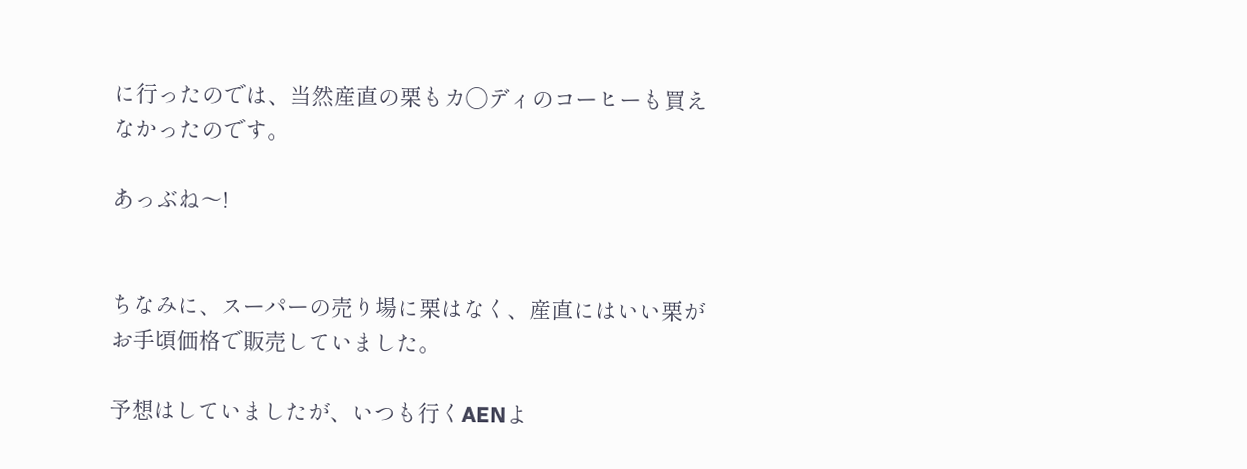に行ったのでは、当然産直の栗もカ◯ディのコーヒーも買えなかったのです。

あっぶね〜!


ちなみに、スーパーの売り場に栗はなく、産直にはいい栗がお手頃価格で販売していました。

予想はしていましたが、いつも行くAENよ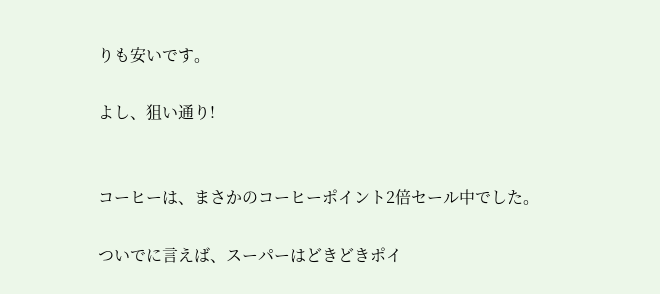りも安いです。

よし、狙い通り!


コーヒーは、まさかのコーヒーポイント2倍セール中でした。

ついでに言えば、スーパーはどきどきポイ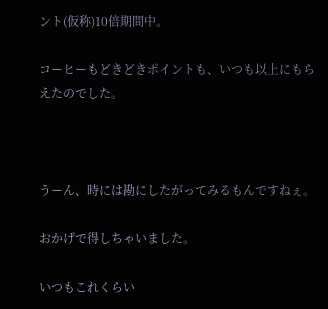ント(仮称)10倍期間中。

コーヒーもどきどきポイントも、いつも以上にもらえたのでした。



うーん、時には勘にしたがってみるもんですねぇ。

おかげで得しちゃいました。

いつもこれくらい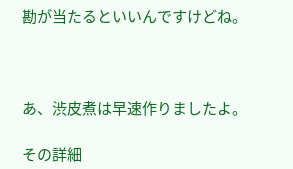勘が当たるといいんですけどね。



あ、渋皮煮は早速作りましたよ。

その詳細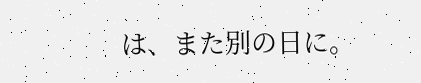は、また別の日に。